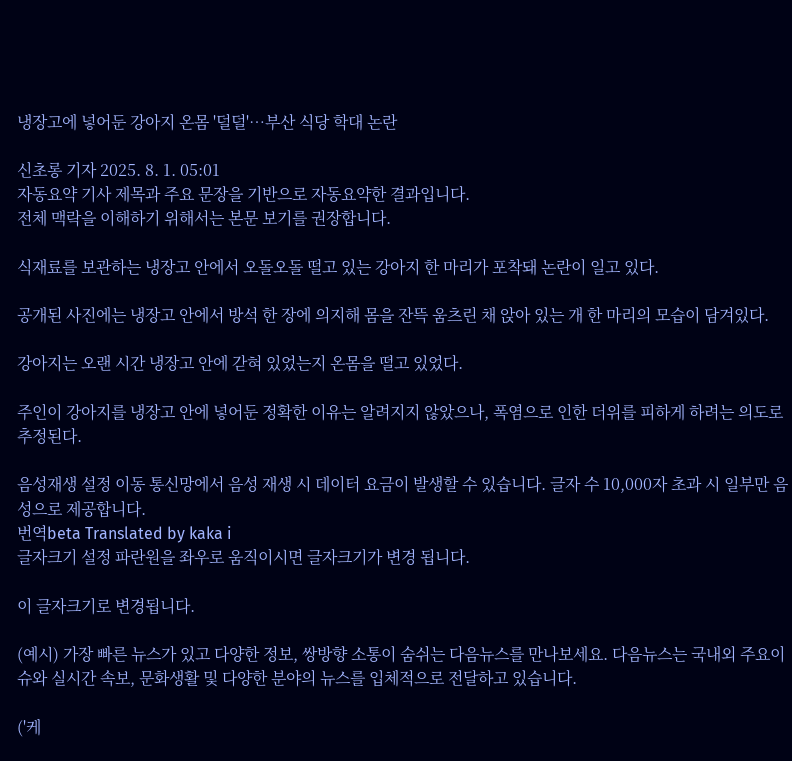냉장고에 넣어둔 강아지 온몸 '덜덜'…부산 식당 학대 논란

신초롱 기자 2025. 8. 1. 05:01
자동요약 기사 제목과 주요 문장을 기반으로 자동요약한 결과입니다.
전체 맥락을 이해하기 위해서는 본문 보기를 권장합니다.

식재료를 보관하는 냉장고 안에서 오돌오돌 떨고 있는 강아지 한 마리가 포착돼 논란이 일고 있다.

공개된 사진에는 냉장고 안에서 방석 한 장에 의지해 몸을 잔뜩 움츠린 채 앉아 있는 개 한 마리의 모습이 담겨있다.

강아지는 오랜 시간 냉장고 안에 갇혀 있었는지 온몸을 떨고 있었다.

주인이 강아지를 냉장고 안에 넣어둔 정확한 이유는 알려지지 않았으나, 폭염으로 인한 더위를 피하게 하려는 의도로 추정된다.

음성재생 설정 이동 통신망에서 음성 재생 시 데이터 요금이 발생할 수 있습니다. 글자 수 10,000자 초과 시 일부만 음성으로 제공합니다.
번역beta Translated by kaka i
글자크기 설정 파란원을 좌우로 움직이시면 글자크기가 변경 됩니다.

이 글자크기로 변경됩니다.

(예시) 가장 빠른 뉴스가 있고 다양한 정보, 쌍방향 소통이 숨쉬는 다음뉴스를 만나보세요. 다음뉴스는 국내외 주요이슈와 실시간 속보, 문화생활 및 다양한 분야의 뉴스를 입체적으로 전달하고 있습니다.

('케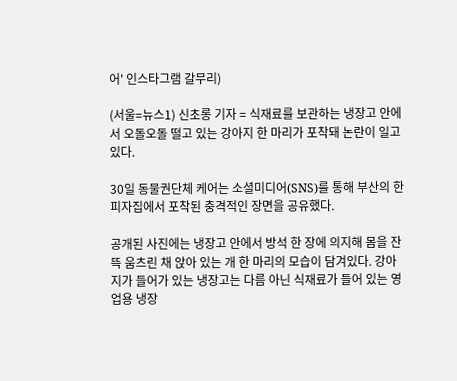어' 인스타그램 갈무리)

(서울=뉴스1) 신초롱 기자 = 식재료를 보관하는 냉장고 안에서 오돌오돌 떨고 있는 강아지 한 마리가 포착돼 논란이 일고 있다.

30일 동물권단체 케어는 소셜미디어(SNS)를 통해 부산의 한 피자집에서 포착된 충격적인 장면을 공유했다.

공개된 사진에는 냉장고 안에서 방석 한 장에 의지해 몸을 잔뜩 움츠린 채 앉아 있는 개 한 마리의 모습이 담겨있다. 강아지가 들어가 있는 냉장고는 다름 아닌 식재료가 들어 있는 영업용 냉장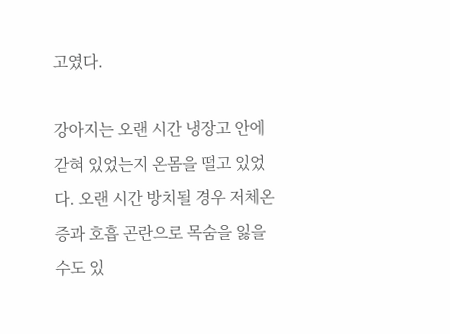고였다.

강아지는 오랜 시간 냉장고 안에 갇혀 있었는지 온몸을 떨고 있었다. 오랜 시간 방치될 경우 저체온증과 호흡 곤란으로 목숨을 잃을 수도 있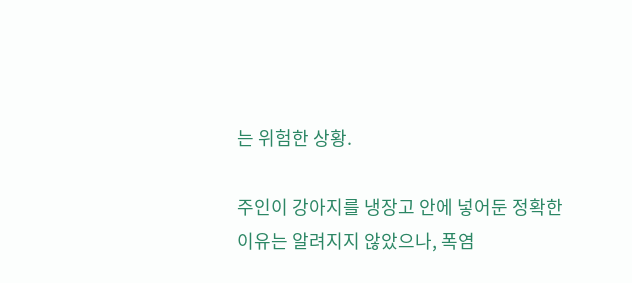는 위험한 상황.

주인이 강아지를 냉장고 안에 넣어둔 정확한 이유는 알려지지 않았으나, 폭염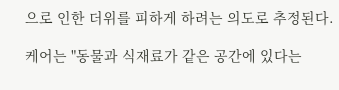으로 인한 더위를 피하게 하려는 의도로 추정된다.

케어는 "동물과 식재료가 같은 공간에 있다는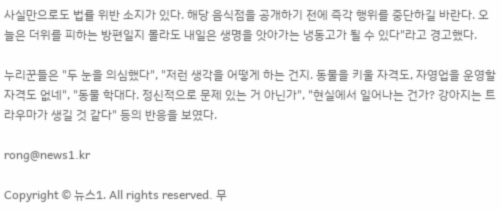사실만으로도 법률 위반 소지가 있다. 해당 음식점을 공개하기 전에 즉각 행위를 중단하길 바란다. 오늘은 더위를 피하는 방편일지 몰라도 내일은 생명을 앗아가는 냉동고가 될 수 있다"라고 경고했다.

누리꾼들은 "두 눈을 의심했다", "저런 생각을 어떻게 하는 건지. 동물을 키울 자격도, 자영업을 운영할 자격도 없네", "동물 학대다. 정신적으로 문제 있는 거 아닌가", "현실에서 일어나는 건가? 강아지는 트라우마가 생길 것 같다" 등의 반응을 보였다.

rong@news1.kr

Copyright © 뉴스1. All rights reserved. 무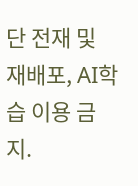단 전재 및 재배포, AI학습 이용 금지.